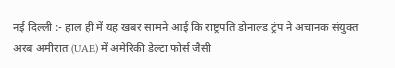नई दिल्ली :- हाल ही में यह खबर सामने आई कि राष्ट्रपति डोनाल्ड ट्रंप ने अचानक संयुक्त अरब अमीरात (UAE) में अमेरिकी डेल्टा फोर्स जैसी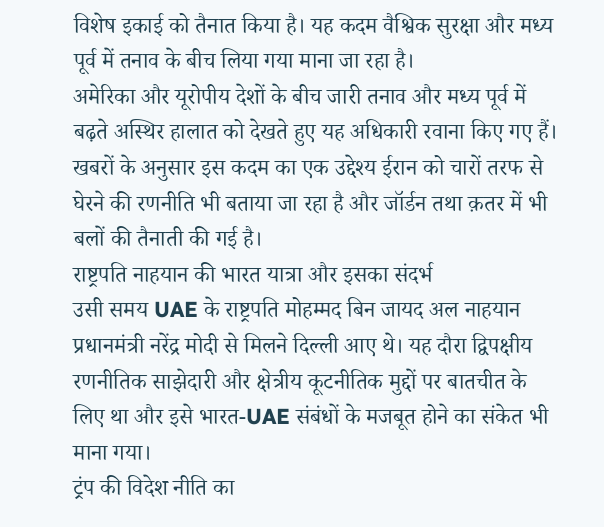विशेष इकाई को तैनात किया है। यह कदम वैश्विक सुरक्षा और मध्य पूर्व में तनाव के बीच लिया गया माना जा रहा है।
अमेरिका और यूरोपीय देशों के बीच जारी तनाव और मध्य पूर्व में बढ़ते अस्थिर हालात को देखते हुए यह अधिकारी रवाना किए गए हैं। खबरों के अनुसार इस कदम का एक उद्देश्य ईरान को चारों तरफ से घेरने की रणनीति भी बताया जा रहा है और जॉर्डन तथा क़तर में भी बलों की तैनाती की गई है।
राष्ट्रपति नाहयान की भारत यात्रा और इसका संदर्भ
उसी समय UAE के राष्ट्रपति मोहम्मद बिन जायद अल नाहयान प्रधानमंत्री नरेंद्र मोदी से मिलने दिल्ली आए थे। यह दौरा द्विपक्षीय रणनीतिक साझेदारी और क्षेत्रीय कूटनीतिक मुद्दों पर बातचीत के लिए था और इसे भारत-UAE संबंधों के मजबूत होने का संकेत भी माना गया।
ट्रंप की विदेश नीति का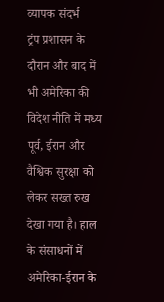व्यापक संदर्भ
ट्रंप प्रशासन के दौरान और बाद में भी अमेरिका की विदेश नीति में मध्य पूर्व, ईरान और वैश्विक सुरक्षा को लेकर सख्त रुख देखा गया है। हाल के संसाधनों में अमेरिका-ईरान के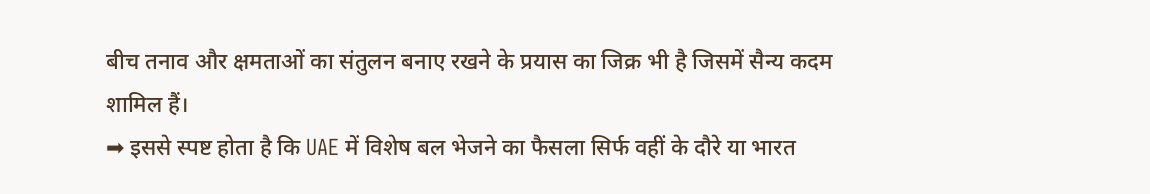बीच तनाव और क्षमताओं का संतुलन बनाए रखने के प्रयास का जिक्र भी है जिसमें सैन्य कदम शामिल हैं।
➡ इससे स्पष्ट होता है कि UAE में विशेष बल भेजने का फैसला सिर्फ वहीं के दौरे या भारत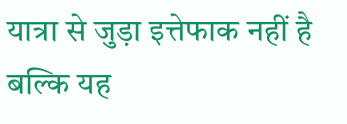यात्रा से जुड़ा इत्तेफाक नहीं है बल्कि यह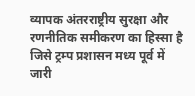व्यापक अंतरराष्ट्रीय सुरक्षा और रणनीतिक समीकरण का हिस्सा है जिसे ट्रम्प प्रशासन मध्य पूर्व में जारी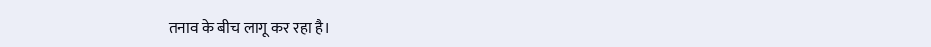तनाव के बीच लागू कर रहा है।